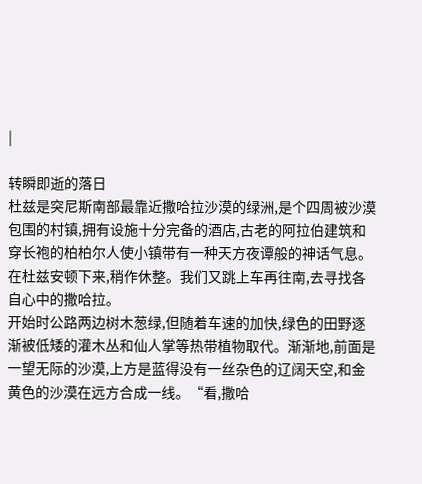|

转瞬即逝的落日
杜兹是突尼斯南部最靠近撒哈拉沙漠的绿洲,是个四周被沙漠包围的村镇,拥有设施十分完备的酒店,古老的阿拉伯建筑和穿长袍的柏柏尔人使小镇带有一种天方夜谭般的神话气息。在杜兹安顿下来,稍作休整。我们又跳上车再往南,去寻找各自心中的撒哈拉。
开始时公路两边树木葱绿,但随着车速的加快,绿色的田野逐渐被低矮的灌木丛和仙人掌等热带植物取代。渐渐地,前面是一望无际的沙漠,上方是蓝得没有一丝杂色的辽阔天空,和金黄色的沙漠在远方合成一线。“看,撒哈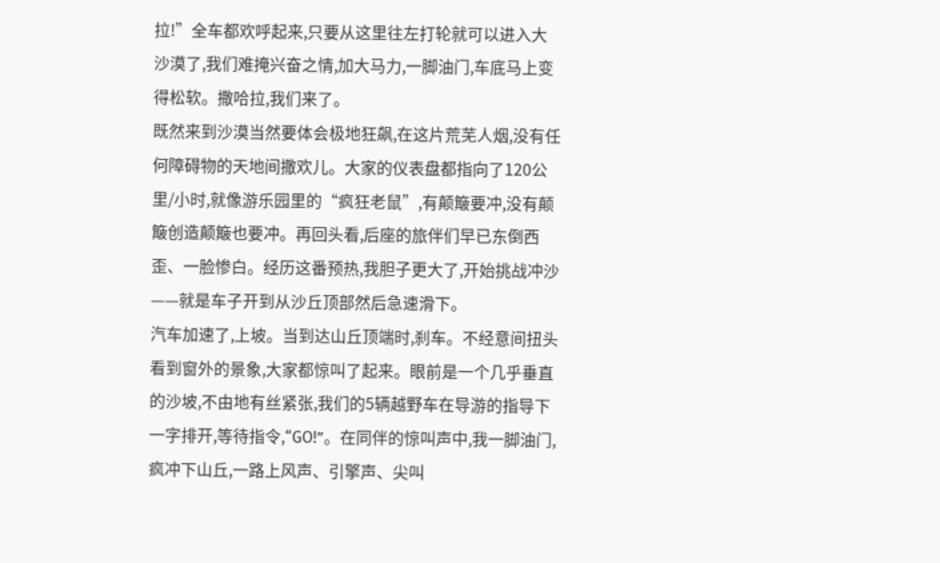拉!”全车都欢呼起来,只要从这里往左打轮就可以进入大沙漠了,我们难掩兴奋之情,加大马力,一脚油门,车底马上变得松软。撒哈拉,我们来了。
既然来到沙漠当然要体会极地狂飙,在这片荒芜人烟,没有任何障碍物的天地间撒欢儿。大家的仪表盘都指向了120公里/小时,就像游乐园里的“疯狂老鼠”,有颠簸要冲,没有颠簸创造颠簸也要冲。再回头看,后座的旅伴们早已东倒西歪、一脸惨白。经历这番预热,我胆子更大了,开始挑战冲沙——就是车子开到从沙丘顶部然后急速滑下。
汽车加速了,上坡。当到达山丘顶端时,刹车。不经意间扭头看到窗外的景象,大家都惊叫了起来。眼前是一个几乎垂直的沙坡,不由地有丝紧张,我们的5辆越野车在导游的指导下一字排开,等待指令,“GO!”。在同伴的惊叫声中,我一脚油门,疯冲下山丘,一路上风声、引擎声、尖叫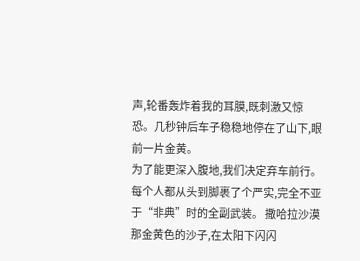声,轮番轰炸着我的耳膜,既刺激又惊恐。几秒钟后车子稳稳地停在了山下,眼前一片金黄。
为了能更深入腹地,我们决定弃车前行。每个人都从头到脚裹了个严实,完全不亚于“非典”时的全副武装。 撒哈拉沙漠那金黄色的沙子,在太阳下闪闪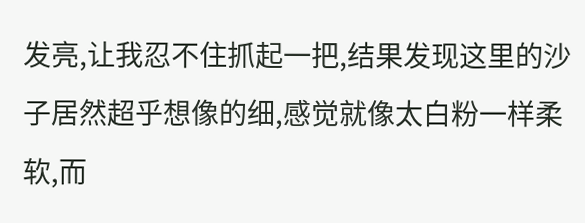发亮,让我忍不住抓起一把,结果发现这里的沙子居然超乎想像的细,感觉就像太白粉一样柔软,而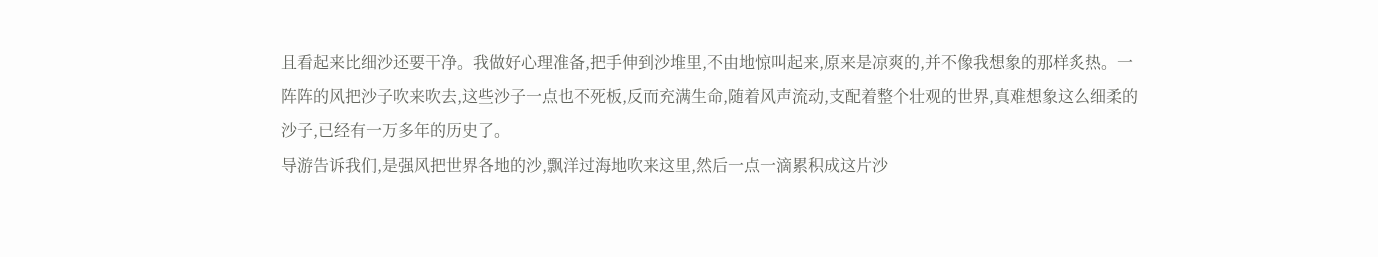且看起来比细沙还要干净。我做好心理准备,把手伸到沙堆里,不由地惊叫起来,原来是凉爽的,并不像我想象的那样炙热。一阵阵的风把沙子吹来吹去,这些沙子一点也不死板,反而充满生命,随着风声流动,支配着整个壮观的世界,真难想象这么细柔的沙子,已经有一万多年的历史了。
导游告诉我们,是强风把世界各地的沙,飘洋过海地吹来这里,然后一点一滴累积成这片沙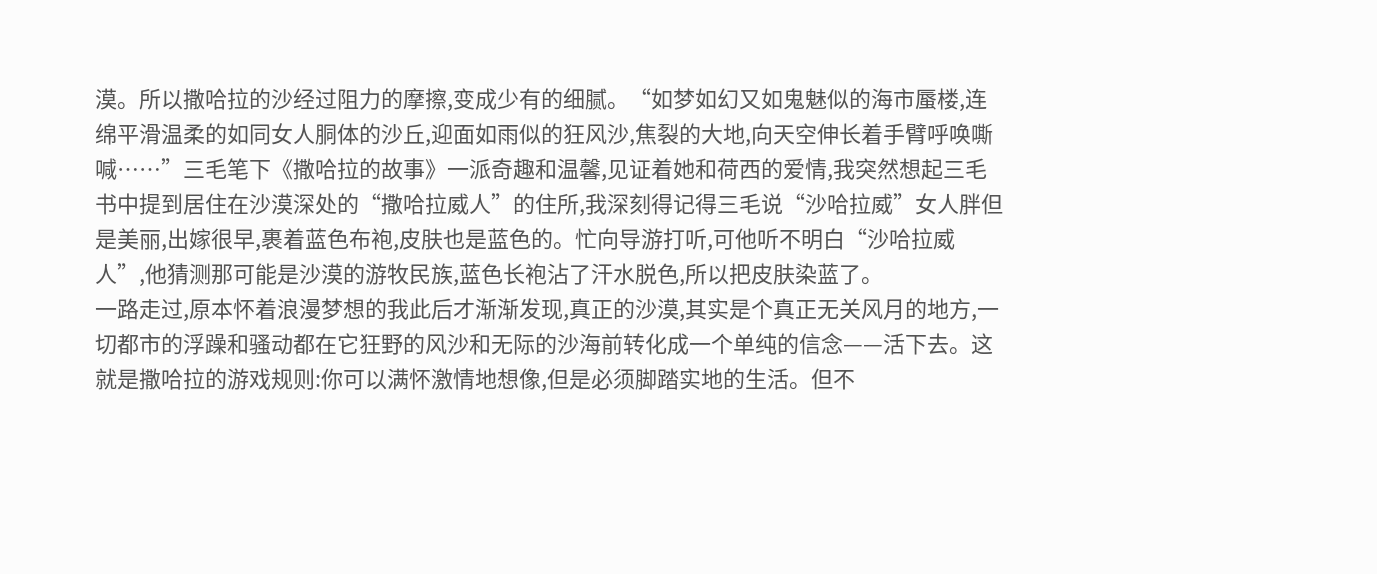漠。所以撒哈拉的沙经过阻力的摩擦,变成少有的细腻。“如梦如幻又如鬼魅似的海市蜃楼,连绵平滑温柔的如同女人胴体的沙丘,迎面如雨似的狂风沙,焦裂的大地,向天空伸长着手臂呼唤嘶喊……”三毛笔下《撒哈拉的故事》一派奇趣和温馨,见证着她和荷西的爱情,我突然想起三毛书中提到居住在沙漠深处的“撒哈拉威人”的住所,我深刻得记得三毛说“沙哈拉威”女人胖但是美丽,出嫁很早,裹着蓝色布袍,皮肤也是蓝色的。忙向导游打听,可他听不明白“沙哈拉威人”,他猜测那可能是沙漠的游牧民族,蓝色长袍沾了汗水脱色,所以把皮肤染蓝了。
一路走过,原本怀着浪漫梦想的我此后才渐渐发现,真正的沙漠,其实是个真正无关风月的地方,一切都市的浮躁和骚动都在它狂野的风沙和无际的沙海前转化成一个单纯的信念——活下去。这就是撒哈拉的游戏规则:你可以满怀激情地想像,但是必须脚踏实地的生活。但不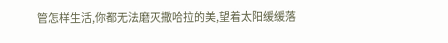管怎样生活,你都无法磨灭撒哈拉的美,望着太阳缓缓落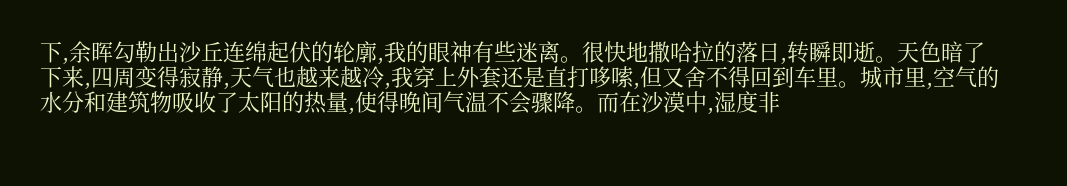下,余晖勾勒出沙丘连绵起伏的轮廓,我的眼神有些迷离。很快地撒哈拉的落日,转瞬即逝。天色暗了下来,四周变得寂静,天气也越来越冷,我穿上外套还是直打哆嗦,但又舍不得回到车里。城市里,空气的水分和建筑物吸收了太阳的热量,使得晚间气温不会骤降。而在沙漠中,湿度非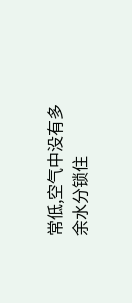常低,空气中没有多余水分锁住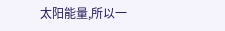太阳能量,所以一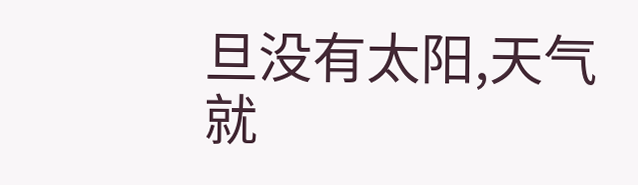旦没有太阳,天气就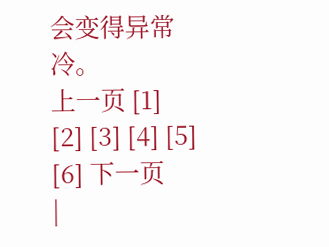会变得异常冷。
上一页 [1] [2] [3] [4] [5] [6] 下一页
|